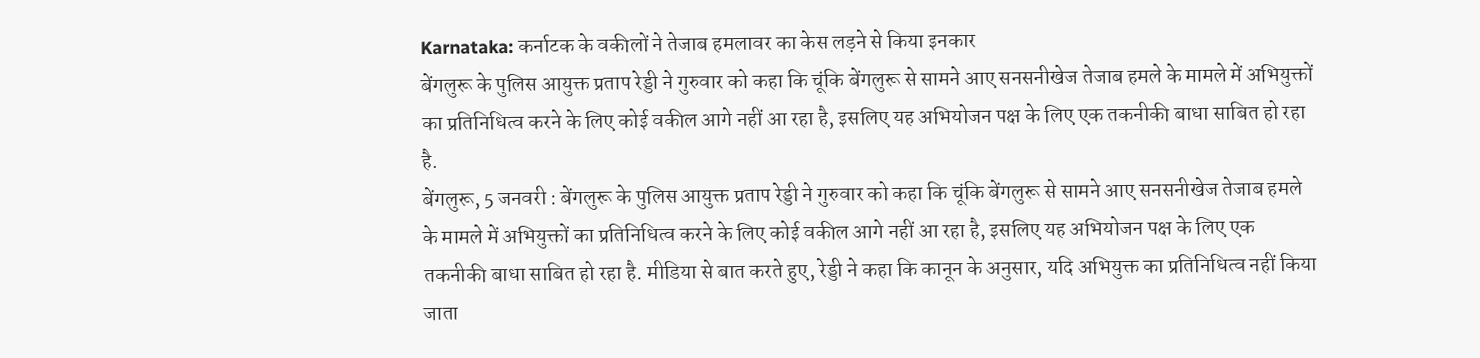Karnataka: कर्नाटक के वकीलों ने तेजाब हमलावर का केस लड़ने से किया इनकार
बेंगलुरू के पुलिस आयुक्त प्रताप रेड्डी ने गुरुवार को कहा कि चूंकि बेंगलुरू से सामने आए सनसनीखेज तेजाब हमले के मामले में अभियुक्तों का प्रतिनिधित्व करने के लिए कोई वकील आगे नहीं आ रहा है, इसलिए यह अभियोजन पक्ष के लिए एक तकनीकी बाधा साबित हो रहा है.
बेंगलुरू, 5 जनवरी : बेंगलुरू के पुलिस आयुक्त प्रताप रेड्डी ने गुरुवार को कहा कि चूंकि बेंगलुरू से सामने आए सनसनीखेज तेजाब हमले के मामले में अभियुक्तों का प्रतिनिधित्व करने के लिए कोई वकील आगे नहीं आ रहा है, इसलिए यह अभियोजन पक्ष के लिए एक तकनीकी बाधा साबित हो रहा है. मीडिया से बात करते हुए, रेड्डी ने कहा कि कानून के अनुसार, यदि अभियुक्त का प्रतिनिधित्व नहीं किया जाता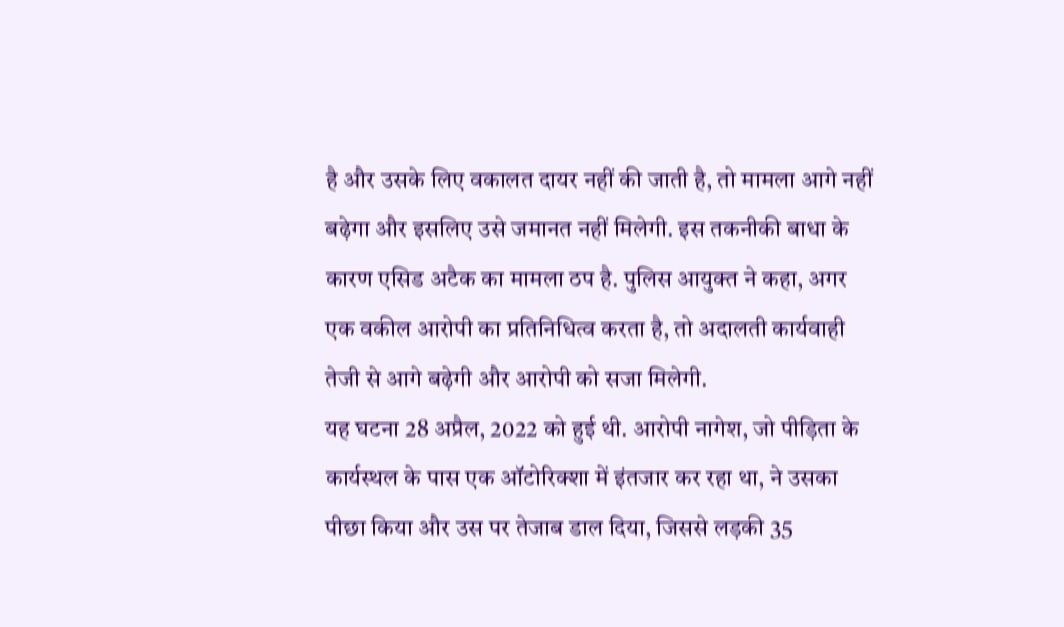है और उसके लिए वकालत दायर नहीं की जाती है, तो मामला आगे नहीं बढ़ेगा और इसलिए उसे जमानत नहीं मिलेगी. इस तकनीकी बाधा के कारण एसिड अटैक का मामला ठप है. पुलिस आयुक्त ने कहा, अगर एक वकील आरोपी का प्रतिनिधित्व करता है, तो अदालती कार्यवाही तेजी से आगे बढ़ेगी और आरोपी को सजा मिलेगी.
यह घटना 28 अप्रैल, 2022 को हुई थी. आरोपी नागेश, जो पीड़िता के कार्यस्थल के पास एक ऑटोरिक्शा में इंतजार कर रहा था, ने उसका पीछा किया और उस पर तेजाब डाल दिया, जिससे लड़की 35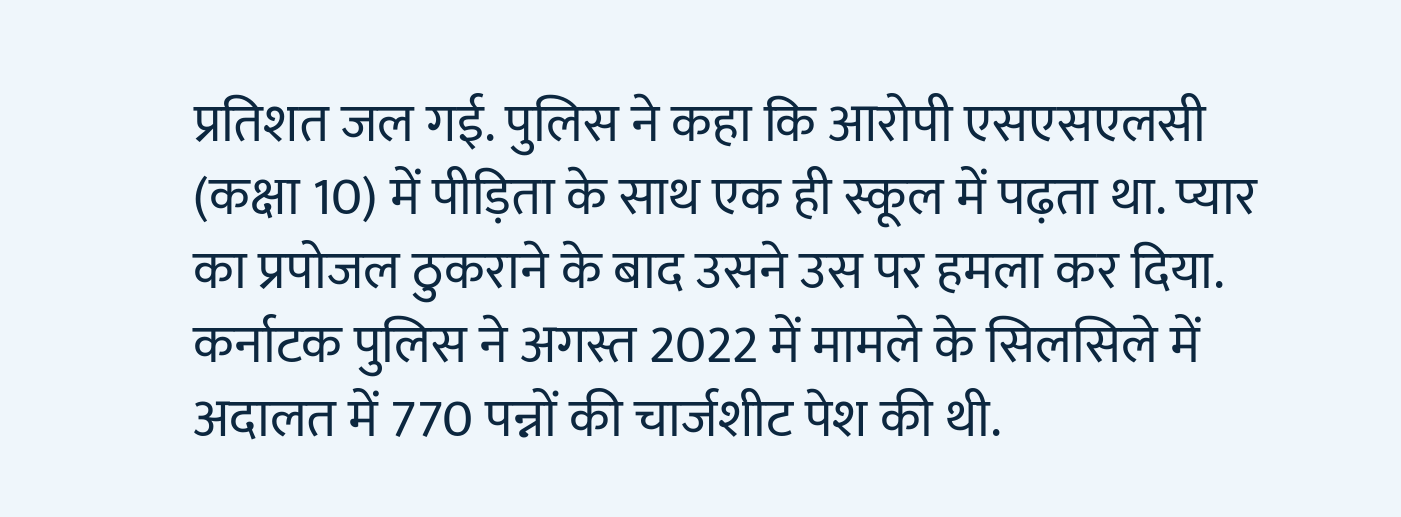प्रतिशत जल गई. पुलिस ने कहा कि आरोपी एसएसएलसी (कक्षा 10) में पीड़िता के साथ एक ही स्कूल में पढ़ता था. प्यार का प्रपोजल ठुकराने के बाद उसने उस पर हमला कर दिया. कर्नाटक पुलिस ने अगस्त 2022 में मामले के सिलसिले में अदालत में 770 पन्नों की चार्जशीट पेश की थी.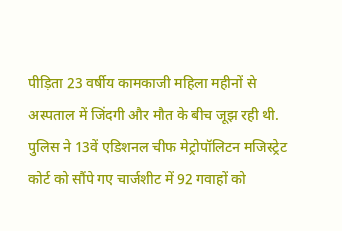पीड़िता 23 वर्षीय कामकाजी महिला महीनों से अस्पताल में जिंदगी और मौत के बीच जूझ रही थी. पुलिस ने 13वें एडिशनल चीफ मेट्रोपॉलिटन मजिस्ट्रेट कोर्ट को सौंपे गए चार्जशीट में 92 गवाहों को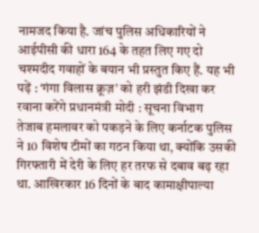नामजद किया है. जांच पुलिस अधिकारियों ने आईपीसी की धारा 164 के तहत लिए गए दो चश्मदीद गवाहों के बयान भी प्रस्तुत किए हैं. यह भी पढ़ें : ‘गंगा विलास क्रूज़’ को हरी झंडी दिखा कर रवाना करेंगे प्रधानमंत्री मोदी : सूचना विभाग
तेजाब हमलावर को पकड़ने के लिए कर्नाटक पुलिस ने 10 विशेष टीमों का गठन किया था, क्योंकि उसकी गिरफ्तारी में देरी के लिए हर तरफ से दबाव बढ़ रहा था. आखिरकार 16 दिनों के बाद कामाक्षीपाल्या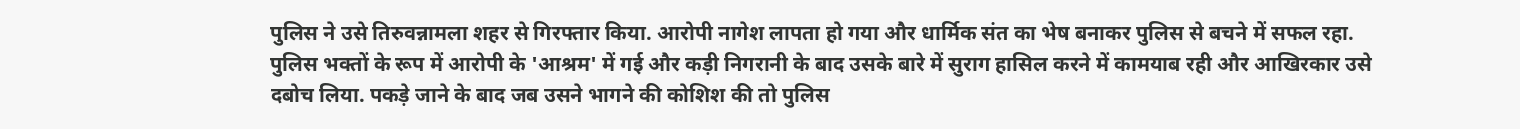पुलिस ने उसे तिरुवन्नामला शहर से गिरफ्तार किया. आरोपी नागेश लापता हो गया और धार्मिक संत का भेष बनाकर पुलिस से बचने में सफल रहा. पुलिस भक्तों के रूप में आरोपी के 'आश्रम' में गई और कड़ी निगरानी के बाद उसके बारे में सुराग हासिल करने में कामयाब रही और आखिरकार उसे दबोच लिया. पकड़े जाने के बाद जब उसने भागने की कोशिश की तो पुलिस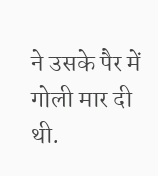ने उसके पैर में गोली मार दी थी.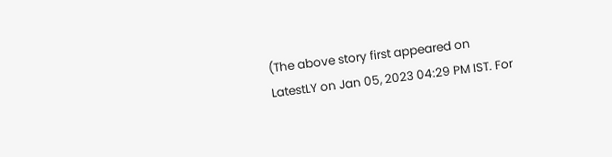(The above story first appeared on LatestLY on Jan 05, 2023 04:29 PM IST. For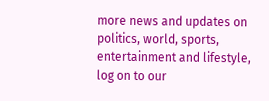more news and updates on politics, world, sports, entertainment and lifestyle, log on to our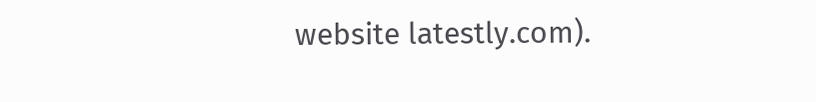website latestly.com).